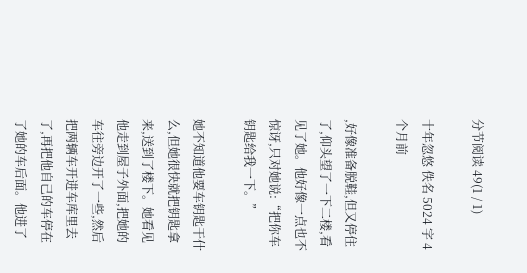分节阅读 49(1 / 1)

十年忽悠 佚名 5024 字 4个月前

,好像准备脱鞋,但又停住了,仰头望了一下二楼,看见了她。他好像一点也不惊讶,只对她说:“把你车钥匙给我一下。”

她不知道他要车钥匙干什么,但她很快就把钥匙拿来,送到了楼下。她看见他走到屋子外面,把她的车往旁边开了一些,然后把两辆车开进车库里去了,再把他自己的车停在了她的车后面。他进了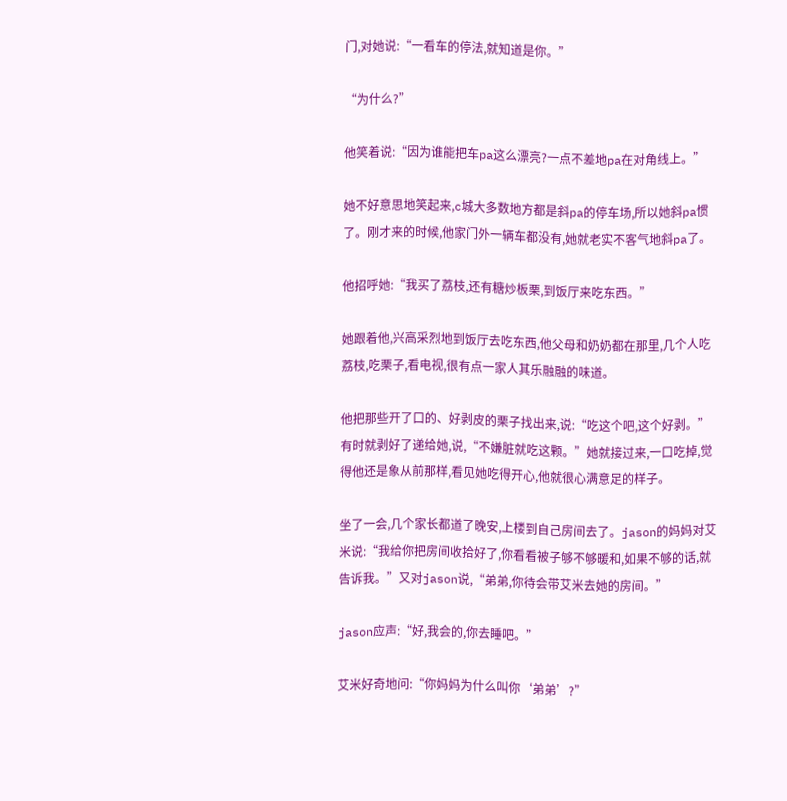门,对她说:“一看车的停法,就知道是你。”

“为什么?”

他笑着说:“因为谁能把车pa这么漂亮?一点不差地pa在对角线上。”

她不好意思地笑起来,c城大多数地方都是斜pa的停车场,所以她斜pa惯了。刚才来的时候,他家门外一辆车都没有,她就老实不客气地斜pa了。

他招呼她:“我买了荔枝,还有糖炒板栗,到饭厅来吃东西。”

她跟着他,兴高采烈地到饭厅去吃东西,他父母和奶奶都在那里,几个人吃荔枝,吃栗子,看电视,很有点一家人其乐融融的味道。

他把那些开了口的、好剥皮的栗子找出来,说:“吃这个吧,这个好剥。”有时就剥好了递给她,说,“不嫌脏就吃这颗。”她就接过来,一口吃掉,觉得他还是象从前那样,看见她吃得开心,他就很心满意足的样子。

坐了一会,几个家长都道了晚安,上楼到自己房间去了。jason的妈妈对艾米说:“我给你把房间收拾好了,你看看被子够不够暖和,如果不够的话,就告诉我。”又对jason说,“弟弟,你待会带艾米去她的房间。”

jason应声:“好,我会的,你去睡吧。”

艾米好奇地问:“你妈妈为什么叫你‘弟弟’?”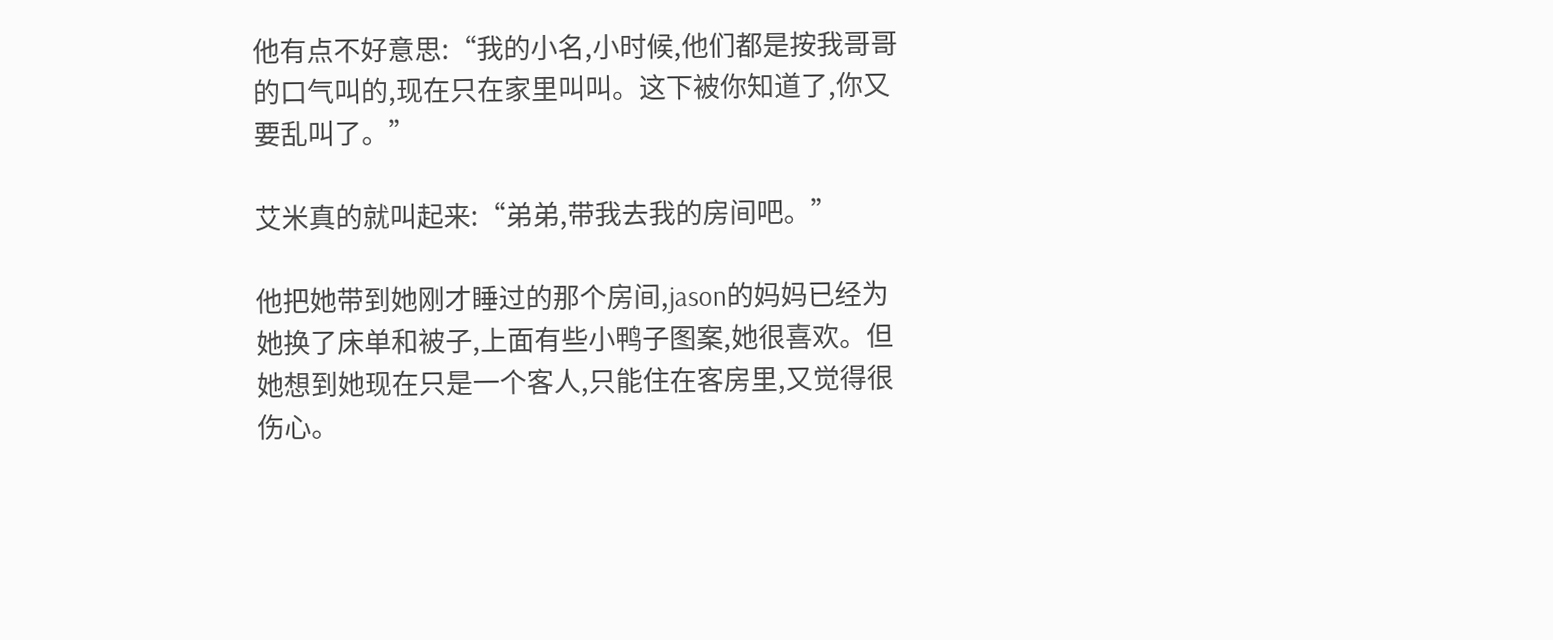他有点不好意思:“我的小名,小时候,他们都是按我哥哥的口气叫的,现在只在家里叫叫。这下被你知道了,你又要乱叫了。”

艾米真的就叫起来:“弟弟,带我去我的房间吧。”

他把她带到她刚才睡过的那个房间,jason的妈妈已经为她换了床单和被子,上面有些小鸭子图案,她很喜欢。但她想到她现在只是一个客人,只能住在客房里,又觉得很伤心。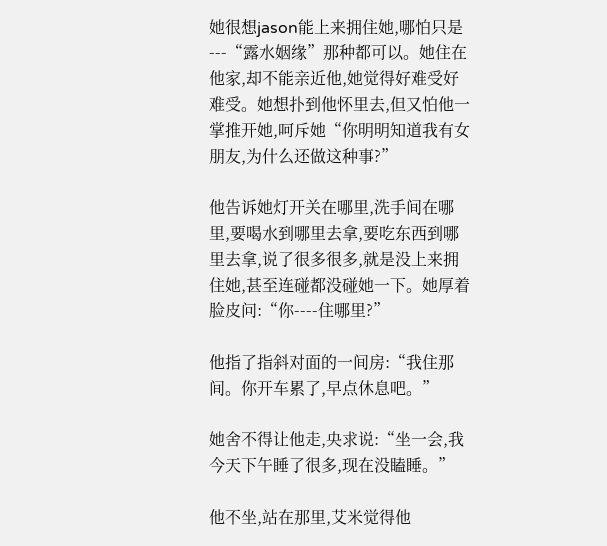她很想jason能上来拥住她,哪怕只是---“露水姻缘”那种都可以。她住在他家,却不能亲近他,她觉得好难受好难受。她想扑到他怀里去,但又怕他一掌推开她,呵斥她“你明明知道我有女朋友,为什么还做这种事?”

他告诉她灯开关在哪里,洗手间在哪里,要喝水到哪里去拿,要吃东西到哪里去拿,说了很多很多,就是没上来拥住她,甚至连碰都没碰她一下。她厚着脸皮问:“你----住哪里?”

他指了指斜对面的一间房:“我住那间。你开车累了,早点休息吧。”

她舍不得让他走,央求说:“坐一会,我今天下午睡了很多,现在没瞌睡。”

他不坐,站在那里,艾米觉得他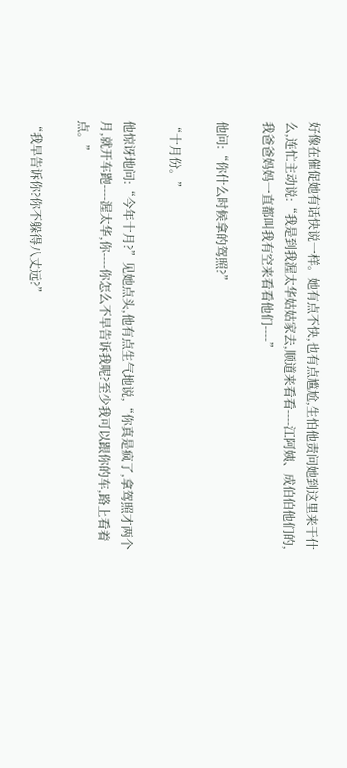好像在催促她有话快说一样。她有点不快,也有点尴尬,生怕他责问她到这里来干什么,连忙主动说:“我是到我渥太华姑姑家去,顺道来看看----江阿姨、成伯伯他们的,我爸爸妈妈一直都叫我有空来看看他们----”

他问:“你什么时候拿的驾照?”

“十月份。”

他惊讶地问:“今年十月?”见她点头,他有点生气地说,“你真是疯了,拿驾照才两个月,就开车跑----渥太华,你----你怎么不早告诉我呢?至少我可以跟你的车,路上看着点。”

“我早告诉你?你不躲得八丈远?”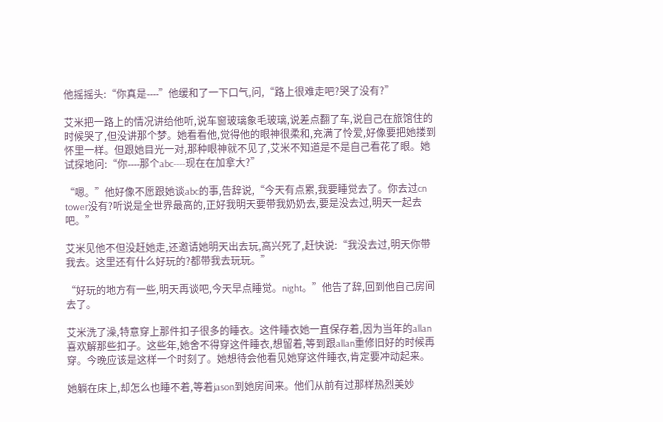他摇摇头:“你真是----”他缓和了一下口气,问,“路上很难走吧?哭了没有?”

艾米把一路上的情况讲给他听,说车窗玻璃象毛玻璃,说差点翻了车,说自己在旅馆住的时候哭了,但没讲那个梦。她看看他,觉得他的眼神很柔和,充满了怜爱,好像要把她搂到怀里一样。但跟她目光一对,那种眼神就不见了,艾米不知道是不是自己看花了眼。她试探地问:“你----那个abc----现在在加拿大?”

“嗯。”他好像不愿跟她谈abc的事,告辞说,“今天有点累,我要睡觉去了。你去过cn tower没有?听说是全世界最高的,正好我明天要带我奶奶去,要是没去过,明天一起去吧。”

艾米见他不但没赶她走,还邀请她明天出去玩,高兴死了,赶快说:“我没去过,明天你带我去。这里还有什么好玩的?都带我去玩玩。”

“好玩的地方有一些,明天再谈吧,今天早点睡觉。night。”他告了辞,回到他自己房间去了。

艾米洗了澡,特意穿上那件扣子很多的睡衣。这件睡衣她一直保存着,因为当年的allan喜欢解那些扣子。这些年,她舍不得穿这件睡衣,想留着,等到跟allan重修旧好的时候再穿。今晚应该是这样一个时刻了。她想待会他看见她穿这件睡衣,肯定要冲动起来。

她躺在床上,却怎么也睡不着,等着jason到她房间来。他们从前有过那样热烈美妙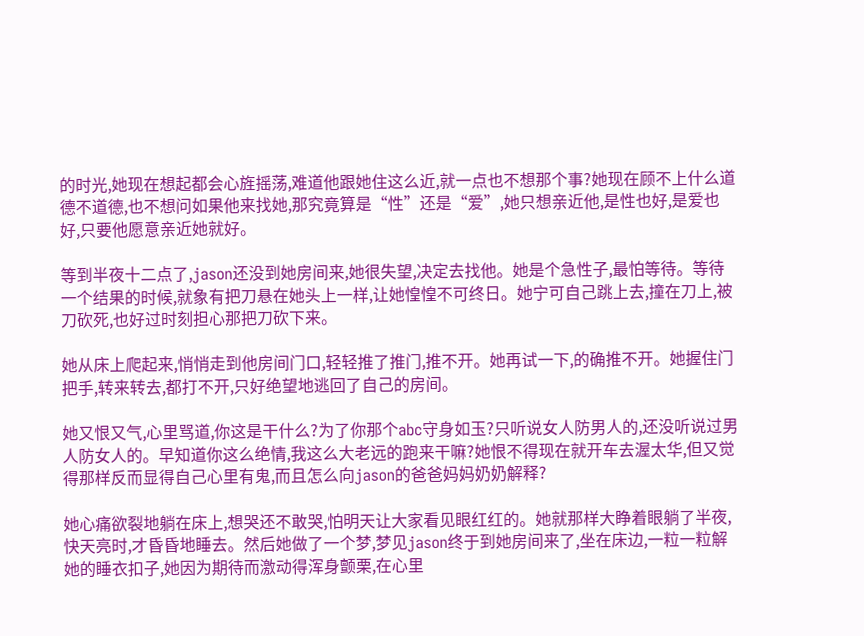的时光,她现在想起都会心旌摇荡,难道他跟她住这么近,就一点也不想那个事?她现在顾不上什么道德不道德,也不想问如果他来找她,那究竟算是“性”还是“爱”,她只想亲近他,是性也好,是爱也好,只要他愿意亲近她就好。

等到半夜十二点了,jason还没到她房间来,她很失望,决定去找他。她是个急性子,最怕等待。等待一个结果的时候,就象有把刀悬在她头上一样,让她惶惶不可终日。她宁可自己跳上去,撞在刀上,被刀砍死,也好过时刻担心那把刀砍下来。

她从床上爬起来,悄悄走到他房间门口,轻轻推了推门,推不开。她再试一下,的确推不开。她握住门把手,转来转去,都打不开,只好绝望地逃回了自己的房间。

她又恨又气,心里骂道,你这是干什么?为了你那个abc守身如玉?只听说女人防男人的,还没听说过男人防女人的。早知道你这么绝情,我这么大老远的跑来干嘛?她恨不得现在就开车去渥太华,但又觉得那样反而显得自己心里有鬼,而且怎么向jason的爸爸妈妈奶奶解释?

她心痛欲裂地躺在床上,想哭还不敢哭,怕明天让大家看见眼红红的。她就那样大睁着眼躺了半夜,快天亮时,才昏昏地睡去。然后她做了一个梦,梦见jason终于到她房间来了,坐在床边,一粒一粒解她的睡衣扣子,她因为期待而激动得浑身颤栗,在心里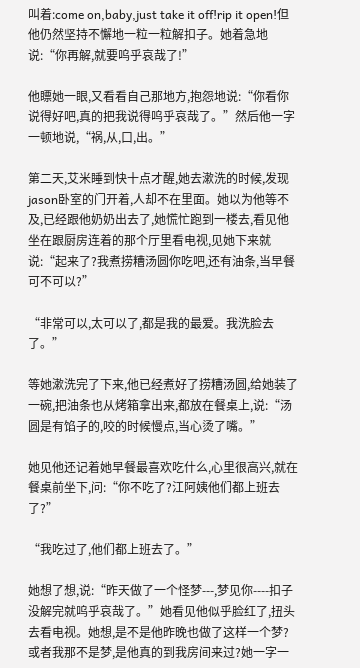叫着:come on,baby,just take it off!rip it open!但他仍然坚持不懈地一粒一粒解扣子。她着急地说:“你再解,就要呜乎哀哉了!”

他瞟她一眼,又看看自己那地方,抱怨地说:“你看你说得好吧,真的把我说得呜乎哀哉了。”然后他一字一顿地说,“祸,从,口,出。”

第二天,艾米睡到快十点才醒,她去漱洗的时候,发现jason卧室的门开着,人却不在里面。她以为他等不及,已经跟他奶奶出去了,她慌忙跑到一楼去,看见他坐在跟厨房连着的那个厅里看电视,见她下来就说:“起来了?我煮捞糟汤圆你吃吧,还有油条,当早餐可不可以?”

“非常可以,太可以了,都是我的最爱。我洗脸去了。”

等她漱洗完了下来,他已经煮好了捞糟汤圆,给她装了一碗,把油条也从烤箱拿出来,都放在餐桌上,说:“汤圆是有馅子的,咬的时候慢点,当心烫了嘴。”

她见他还记着她早餐最喜欢吃什么,心里很高兴,就在餐桌前坐下,问:“你不吃了?江阿姨他们都上班去了?”

“我吃过了,他们都上班去了。”

她想了想,说:“昨天做了一个怪梦---,梦见你----扣子没解完就呜乎哀哉了。”她看见他似乎脸红了,扭头去看电视。她想,是不是他昨晚也做了这样一个梦?或者我那不是梦,是他真的到我房间来过?她一字一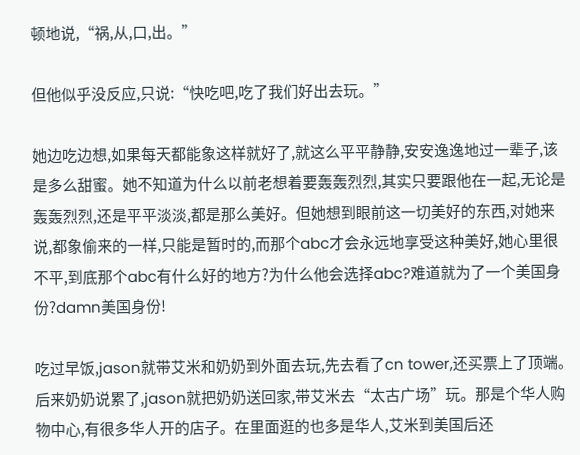顿地说,“祸,从,口,出。”

但他似乎没反应,只说:“快吃吧,吃了我们好出去玩。”

她边吃边想,如果每天都能象这样就好了,就这么平平静静,安安逸逸地过一辈子,该是多么甜蜜。她不知道为什么以前老想着要轰轰烈烈,其实只要跟他在一起,无论是轰轰烈烈,还是平平淡淡,都是那么美好。但她想到眼前这一切美好的东西,对她来说,都象偷来的一样,只能是暂时的,而那个abc才会永远地享受这种美好,她心里很不平,到底那个abc有什么好的地方?为什么他会选择abc?难道就为了一个美国身份?damn美国身份!

吃过早饭,jason就带艾米和奶奶到外面去玩,先去看了cn tower,还买票上了顶端。后来奶奶说累了,jason就把奶奶送回家,带艾米去“太古广场”玩。那是个华人购物中心,有很多华人开的店子。在里面逛的也多是华人,艾米到美国后还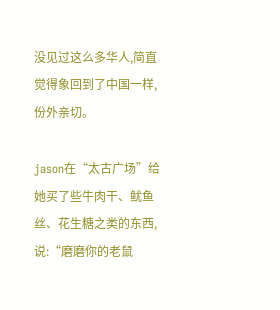没见过这么多华人,简直觉得象回到了中国一样,份外亲切。

jason在“太古广场”给她买了些牛肉干、鱿鱼丝、花生糖之类的东西,说:“磨磨你的老鼠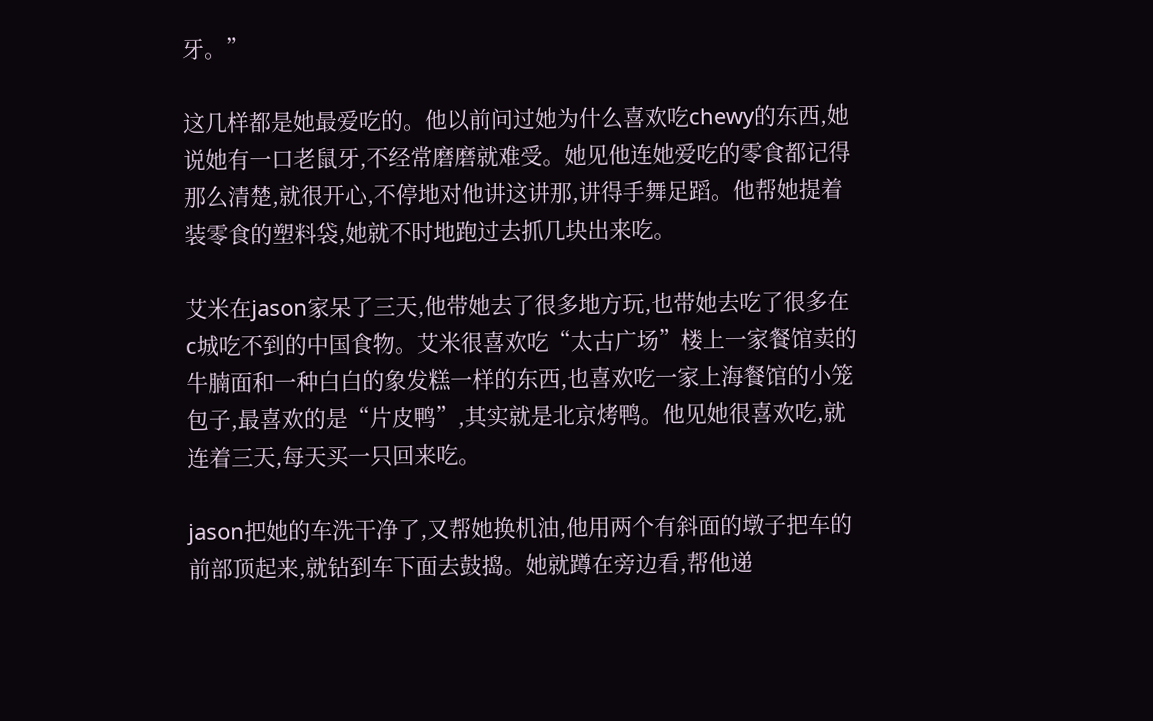牙。”

这几样都是她最爱吃的。他以前问过她为什么喜欢吃chewy的东西,她说她有一口老鼠牙,不经常磨磨就难受。她见他连她爱吃的零食都记得那么清楚,就很开心,不停地对他讲这讲那,讲得手舞足蹈。他帮她提着装零食的塑料袋,她就不时地跑过去抓几块出来吃。

艾米在jason家呆了三天,他带她去了很多地方玩,也带她去吃了很多在c城吃不到的中国食物。艾米很喜欢吃“太古广场”楼上一家餐馆卖的牛腩面和一种白白的象发糕一样的东西,也喜欢吃一家上海餐馆的小笼包子,最喜欢的是“片皮鸭”,其实就是北京烤鸭。他见她很喜欢吃,就连着三天,每天买一只回来吃。

jason把她的车洗干净了,又帮她换机油,他用两个有斜面的墩子把车的前部顶起来,就钻到车下面去鼓捣。她就蹲在旁边看,帮他递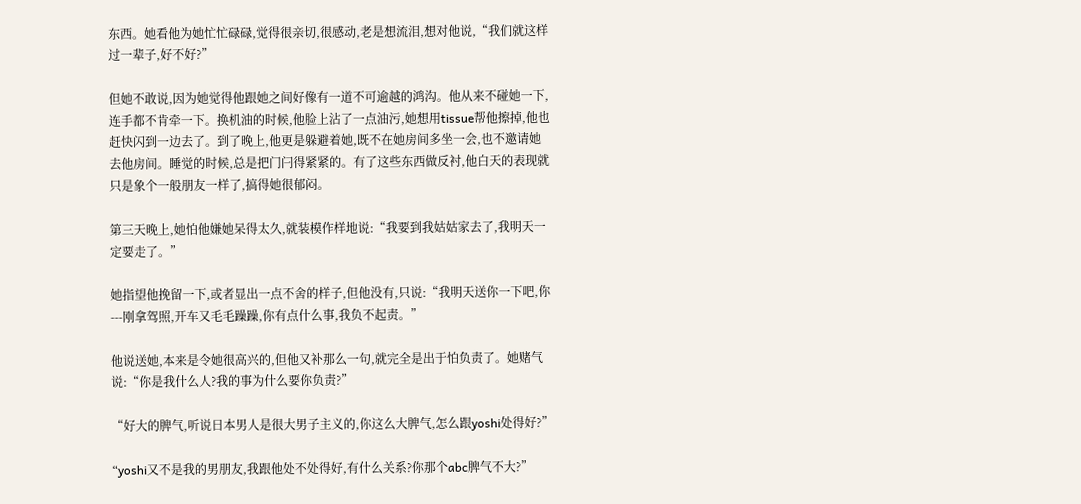东西。她看他为她忙忙碌碌,觉得很亲切,很感动,老是想流泪,想对他说,“我们就这样过一辈子,好不好?”

但她不敢说,因为她觉得他跟她之间好像有一道不可逾越的鸿沟。他从来不碰她一下,连手都不肯牵一下。换机油的时候,他脸上沾了一点油污,她想用tissue帮他擦掉,他也赶快闪到一边去了。到了晚上,他更是躲避着她,既不在她房间多坐一会,也不邀请她去他房间。睡觉的时候,总是把门闩得紧紧的。有了这些东西做反衬,他白天的表现就只是象个一般朋友一样了,搞得她很郁闷。

第三天晚上,她怕他嫌她呆得太久,就装模作样地说:“我要到我姑姑家去了,我明天一定要走了。”

她指望他挽留一下,或者显出一点不舍的样子,但他没有,只说:“我明天送你一下吧,你---刚拿驾照,开车又毛毛躁躁,你有点什么事,我负不起责。”

他说送她,本来是令她很高兴的,但他又补那么一句,就完全是出于怕负责了。她赌气说:“你是我什么人?我的事为什么要你负责?”

“好大的脾气,听说日本男人是很大男子主义的,你这么大脾气,怎么跟yoshi处得好?”

“yoshi又不是我的男朋友,我跟他处不处得好,有什么关系?你那个abc脾气不大?”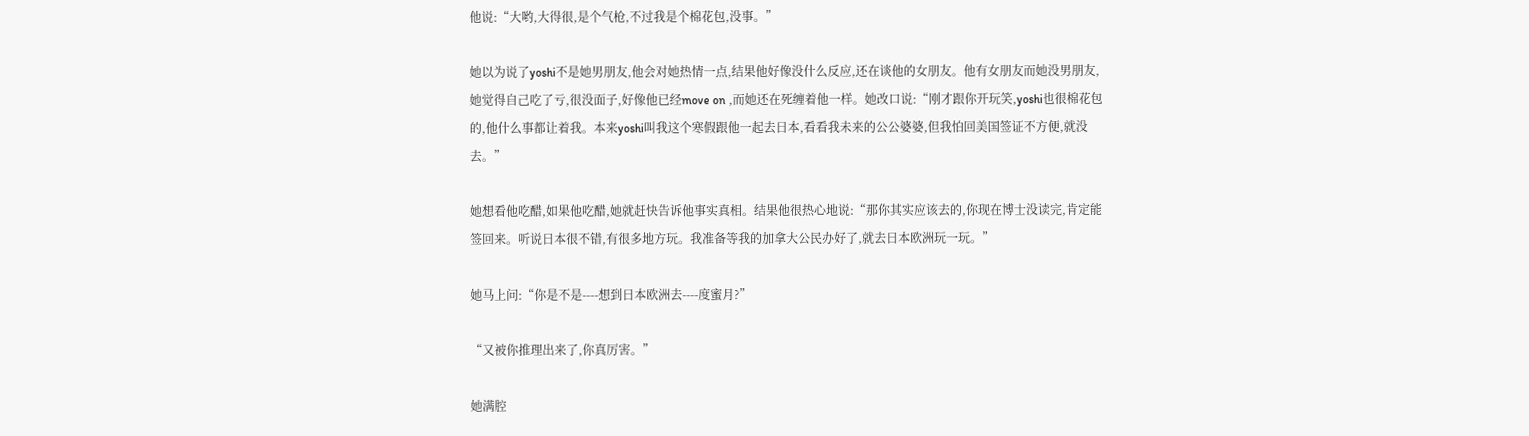他说:“大哟,大得很,是个气枪,不过我是个棉花包,没事。”

她以为说了yoshi不是她男朋友,他会对她热情一点,结果他好像没什么反应,还在谈他的女朋友。他有女朋友而她没男朋友,她觉得自己吃了亏,很没面子,好像他已经move on ,而她还在死缠着他一样。她改口说:“刚才跟你开玩笑,yoshi也很棉花包的,他什么事都让着我。本来yoshi叫我这个寒假跟他一起去日本,看看我未来的公公婆婆,但我怕回美国签证不方便,就没去。”

她想看他吃醋,如果他吃醋,她就赶快告诉他事实真相。结果他很热心地说:“那你其实应该去的,你现在博士没读完,肯定能签回来。听说日本很不错,有很多地方玩。我准备等我的加拿大公民办好了,就去日本欧洲玩一玩。”

她马上问:“你是不是----想到日本欧洲去----度蜜月?”

“又被你推理出来了,你真厉害。”

她满腔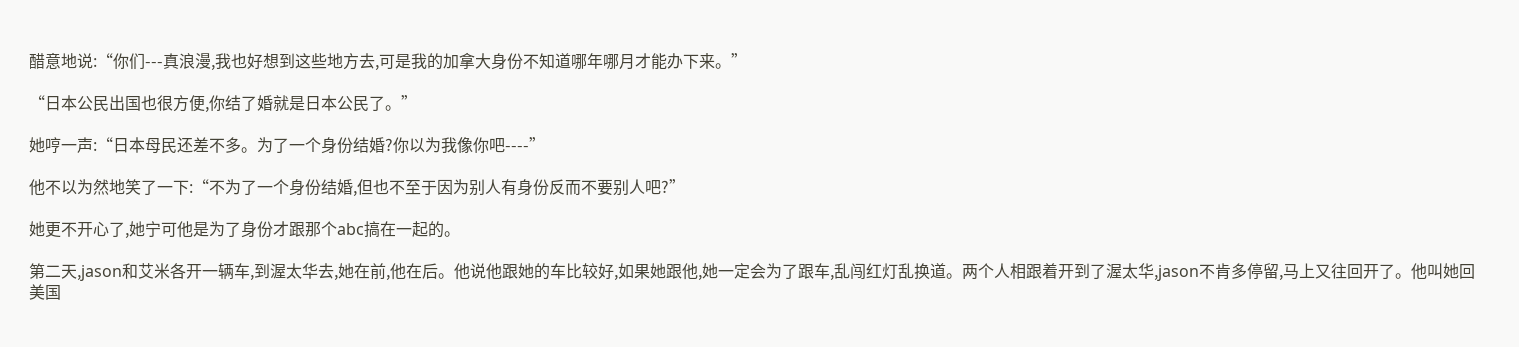醋意地说:“你们---真浪漫,我也好想到这些地方去,可是我的加拿大身份不知道哪年哪月才能办下来。”

“日本公民出国也很方便,你结了婚就是日本公民了。”

她哼一声:“日本母民还差不多。为了一个身份结婚?你以为我像你吧----”

他不以为然地笑了一下:“不为了一个身份结婚,但也不至于因为别人有身份反而不要别人吧?”

她更不开心了,她宁可他是为了身份才跟那个abc搞在一起的。

第二天,jason和艾米各开一辆车,到渥太华去,她在前,他在后。他说他跟她的车比较好,如果她跟他,她一定会为了跟车,乱闯红灯乱换道。两个人相跟着开到了渥太华,jason不肯多停留,马上又往回开了。他叫她回美国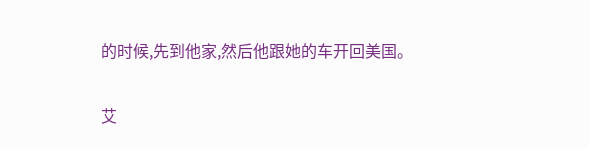的时候,先到他家,然后他跟她的车开回美国。

艾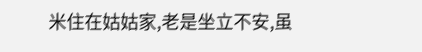米住在姑姑家,老是坐立不安,虽